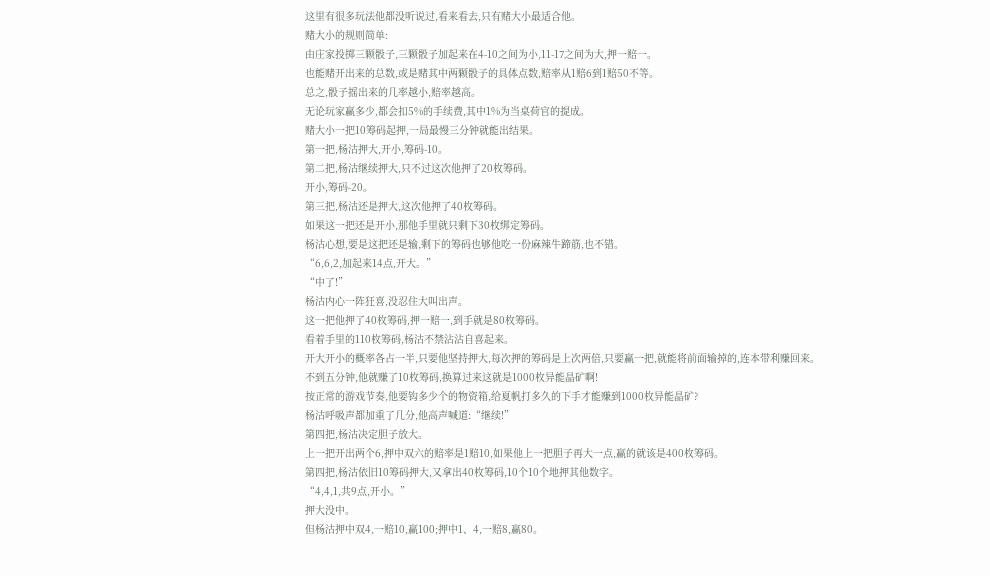这里有很多玩法他都没听说过,看来看去,只有赌大小最适合他。
赌大小的规则简单:
由庄家投掷三颗骰子,三颗骰子加起来在4-10之间为小,11-17之间为大,押一赔一。
也能赌开出来的总数,或是赌其中两颗骰子的具体点数,赔率从1赔6到1赔50不等。
总之,骰子摇出来的几率越小,赔率越高。
无论玩家赢多少,都会扣5%的手续费,其中1%为当桌荷官的提成。
赌大小一把10筹码起押,一局最慢三分钟就能出结果。
第一把,杨沽押大,开小,筹码-10。
第二把,杨沽继续押大,只不过这次他押了20枚筹码。
开小,筹码-20。
第三把,杨沽还是押大,这次他押了40枚筹码。
如果这一把还是开小,那他手里就只剩下30枚绑定筹码。
杨沽心想,要是这把还是输,剩下的筹码也够他吃一份麻辣牛蹄筋,也不错。
“6,6,2,加起来14点,开大。”
“中了!”
杨沽内心一阵狂喜,没忍住大叫出声。
这一把他押了40枚筹码,押一赔一,到手就是80枚筹码。
看着手里的110枚筹码,杨沽不禁沾沾自喜起来。
开大开小的概率各占一半,只要他坚持押大,每次押的筹码是上次两倍,只要赢一把,就能将前面输掉的,连本带利赚回来。
不到五分钟,他就赚了10枚筹码,换算过来这就是1000枚异能晶矿啊!
按正常的游戏节奏,他要钩多少个的物资箱,给夏帆打多久的下手才能赚到1000枚异能晶矿?
杨沽呼吸声都加重了几分,他高声喊道:“继续!”
第四把,杨沽决定胆子放大。
上一把开出两个6,押中双六的赔率是1赔10,如果他上一把胆子再大一点,赢的就该是400枚筹码。
第四把,杨沽依旧10筹码押大,又拿出40枚筹码,10个10个地押其他数字。
“4,4,1,共9点,开小。”
押大没中。
但杨沽押中双4,一赔10,赢100;押中1、4,一赔8,赢80。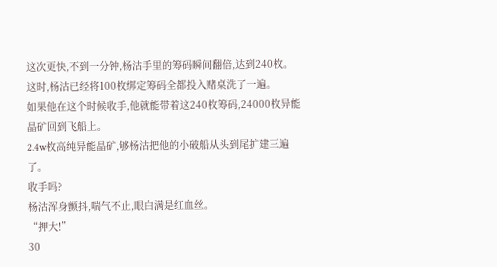这次更快,不到一分钟,杨沽手里的筹码瞬间翻倍,达到240枚。
这时,杨沽已经将100枚绑定筹码全都投入赌桌洗了一遍。
如果他在这个时候收手,他就能带着这240枚筹码,24000枚异能晶矿回到飞船上。
2.4w枚高纯异能晶矿,够杨沽把他的小破船从头到尾扩建三遍了。
收手吗?
杨沽浑身颤抖,喘气不止,眼白满是红血丝。
“押大!”
30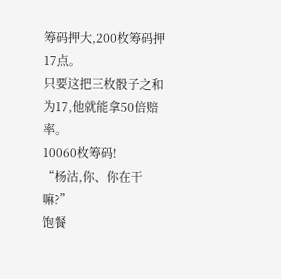筹码押大,200枚筹码押17点。
只要这把三枚骰子之和为17,他就能拿50倍赔率。
10060枚筹码!
“杨沽,你、你在干嘛?”
饱餐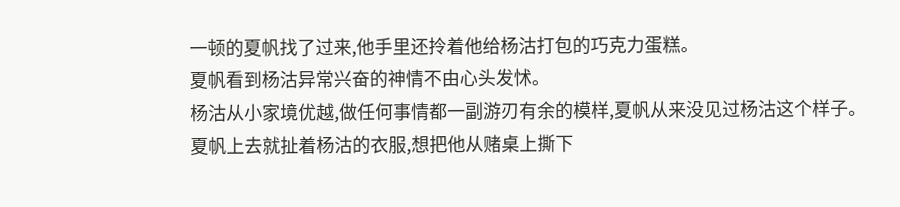一顿的夏帆找了过来,他手里还拎着他给杨沽打包的巧克力蛋糕。
夏帆看到杨沽异常兴奋的神情不由心头发怵。
杨沽从小家境优越,做任何事情都一副游刃有余的模样,夏帆从来没见过杨沽这个样子。
夏帆上去就扯着杨沽的衣服,想把他从赌桌上撕下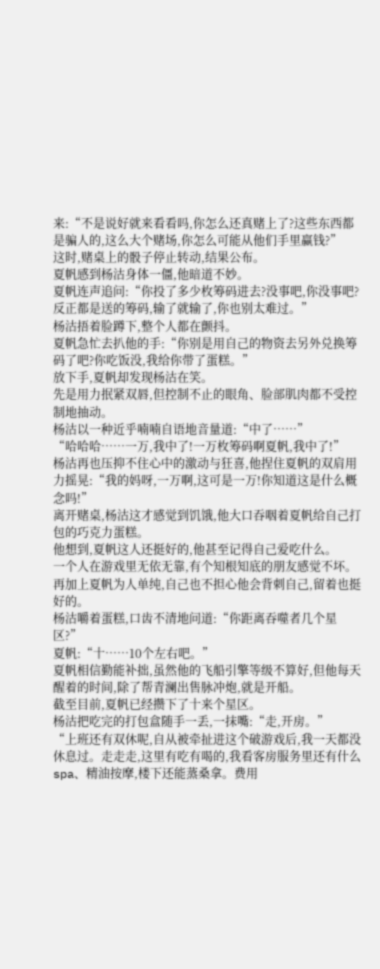来:“不是说好就来看看吗,你怎么还真赌上了?这些东西都是骗人的,这么大个赌场,你怎么可能从他们手里赢钱?”
这时,赌桌上的骰子停止转动,结果公布。
夏帆感到杨沽身体一僵,他暗道不妙。
夏帆连声追问:“你投了多少枚筹码进去?没事吧,你没事吧?反正都是送的筹码,输了就输了,你也别太难过。”
杨沽捂着脸蹲下,整个人都在颤抖。
夏帆急忙去扒他的手:“你别是用自己的物资去另外兑换筹码了吧?你吃饭没,我给你带了蛋糕。”
放下手,夏帆却发现杨沽在笑。
先是用力抿紧双唇,但控制不止的眼角、脸部肌肉都不受控制地抽动。
杨沽以一种近乎喃喃自语地音量道:“中了……”
“哈哈哈……一万,我中了!一万枚筹码啊夏帆,我中了!”
杨沽再也压抑不住心中的激动与狂喜,他捏住夏帆的双肩用力摇晃:“我的妈呀,一万啊,这可是一万!你知道这是什么概念吗!”
离开赌桌,杨沽这才感觉到饥饿,他大口吞咽着夏帆给自己打包的巧克力蛋糕。
他想到,夏帆这人还挺好的,他甚至记得自己爱吃什么。
一个人在游戏里无依无靠,有个知根知底的朋友感觉不坏。再加上夏帆为人单纯,自己也不担心他会背刺自己,留着也挺好的。
杨沽嚼着蛋糕,口齿不清地问道:“你距离吞噬者几个星区?”
夏帆:“十……10个左右吧。”
夏帆相信勤能补拙,虽然他的飞船引擎等级不算好,但他每天醒着的时间,除了帮青澜出售脉冲炮,就是开船。
截至目前,夏帆已经攒下了十来个星区。
杨沽把吃完的打包盒随手一丢,一抹嘴:“走,开房。”
“上班还有双休呢,自从被牵扯进这个破游戏后,我一天都没休息过。走走走,这里有吃有喝的,我看客房服务里还有什么spa、精油按摩,楼下还能蒸桑拿。费用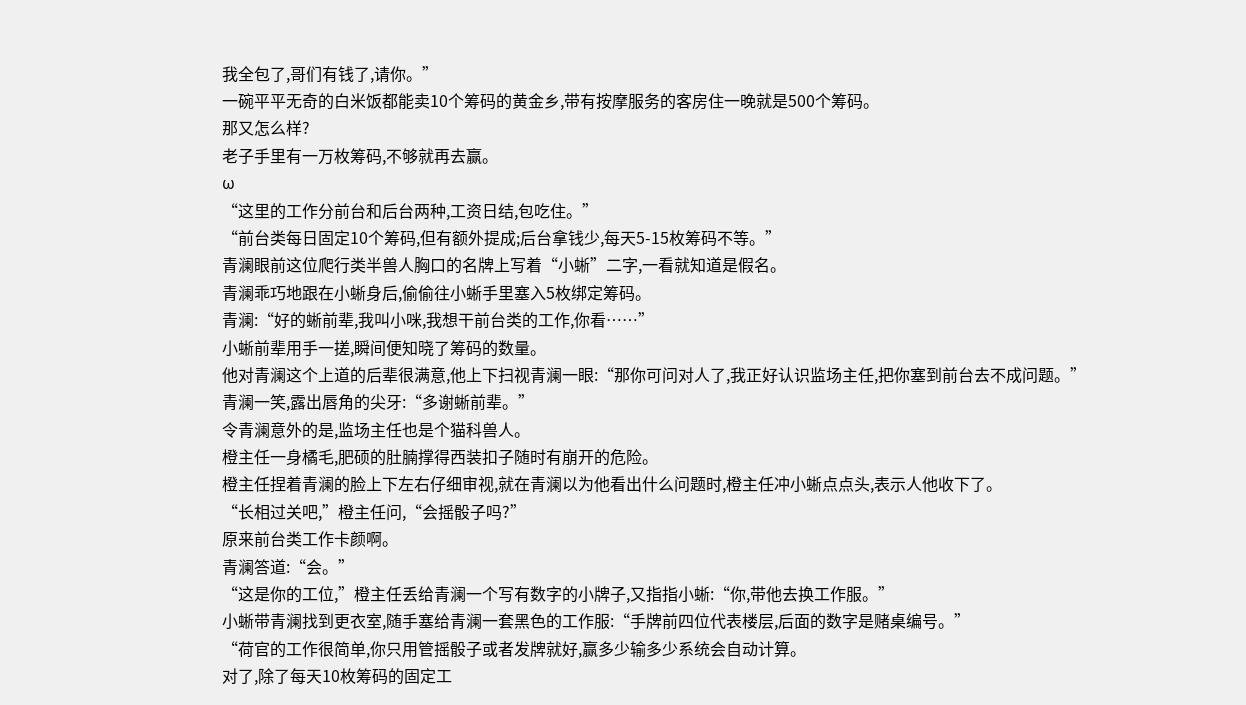我全包了,哥们有钱了,请你。”
一碗平平无奇的白米饭都能卖10个筹码的黄金乡,带有按摩服务的客房住一晚就是500个筹码。
那又怎么样?
老子手里有一万枚筹码,不够就再去赢。
ω
“这里的工作分前台和后台两种,工资日结,包吃住。”
“前台类每日固定10个筹码,但有额外提成;后台拿钱少,每天5-15枚筹码不等。”
青澜眼前这位爬行类半兽人胸口的名牌上写着“小蜥”二字,一看就知道是假名。
青澜乖巧地跟在小蜥身后,偷偷往小蜥手里塞入5枚绑定筹码。
青澜:“好的蜥前辈,我叫小咪,我想干前台类的工作,你看……”
小蜥前辈用手一搓,瞬间便知晓了筹码的数量。
他对青澜这个上道的后辈很满意,他上下扫视青澜一眼:“那你可问对人了,我正好认识监场主任,把你塞到前台去不成问题。”
青澜一笑,露出唇角的尖牙:“多谢蜥前辈。”
令青澜意外的是,监场主任也是个猫科兽人。
橙主任一身橘毛,肥硕的肚腩撑得西装扣子随时有崩开的危险。
橙主任捏着青澜的脸上下左右仔细审视,就在青澜以为他看出什么问题时,橙主任冲小蜥点点头,表示人他收下了。
“长相过关吧,”橙主任问,“会摇骰子吗?”
原来前台类工作卡颜啊。
青澜答道:“会。”
“这是你的工位,”橙主任丢给青澜一个写有数字的小牌子,又指指小蜥:“你,带他去换工作服。”
小蜥带青澜找到更衣室,随手塞给青澜一套黑色的工作服:“手牌前四位代表楼层,后面的数字是赌桌编号。”
“荷官的工作很简单,你只用管摇骰子或者发牌就好,赢多少输多少系统会自动计算。
对了,除了每天10枚筹码的固定工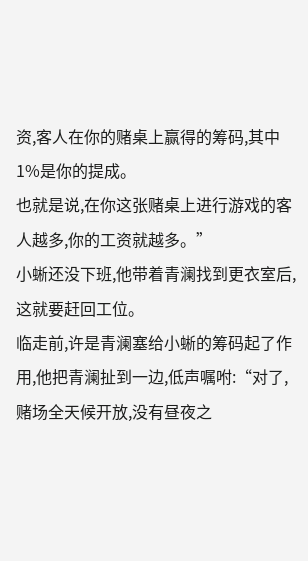资,客人在你的赌桌上赢得的筹码,其中1%是你的提成。
也就是说,在你这张赌桌上进行游戏的客人越多,你的工资就越多。”
小蜥还没下班,他带着青澜找到更衣室后,这就要赶回工位。
临走前,许是青澜塞给小蜥的筹码起了作用,他把青澜扯到一边,低声嘱咐:“对了,赌场全天候开放,没有昼夜之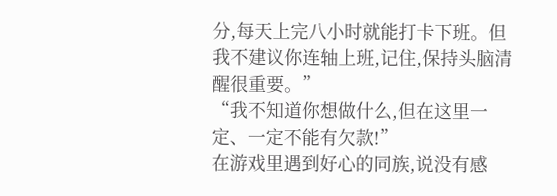分,每天上完八小时就能打卡下班。但我不建议你连轴上班,记住,保持头脑清醒很重要。”
“我不知道你想做什么,但在这里一定、一定不能有欠款!”
在游戏里遇到好心的同族,说没有感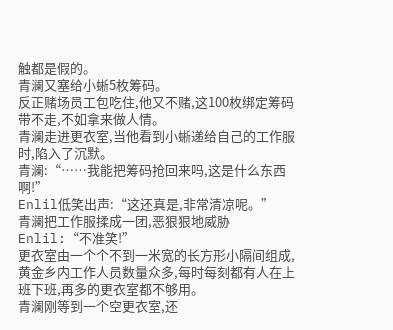触都是假的。
青澜又塞给小蜥5枚筹码。
反正赌场员工包吃住,他又不赌,这100枚绑定筹码带不走,不如拿来做人情。
青澜走进更衣室,当他看到小蜥递给自己的工作服时,陷入了沉默。
青澜:“……我能把筹码抢回来吗,这是什么东西啊!”
Enlil低笑出声:“这还真是,非常清凉呢。”
青澜把工作服揉成一团,恶狠狠地威胁Enlil:“不准笑!”
更衣室由一个个不到一米宽的长方形小隔间组成,黄金乡内工作人员数量众多,每时每刻都有人在上班下班,再多的更衣室都不够用。
青澜刚等到一个空更衣室,还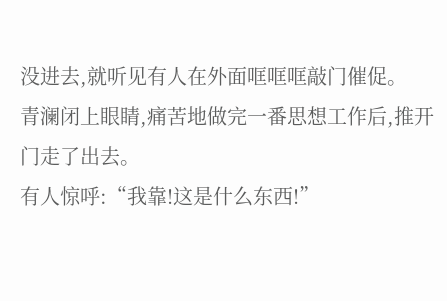没进去,就听见有人在外面哐哐哐敲门催促。
青澜闭上眼睛,痛苦地做完一番思想工作后,推开门走了出去。
有人惊呼:“我靠!这是什么东西!”